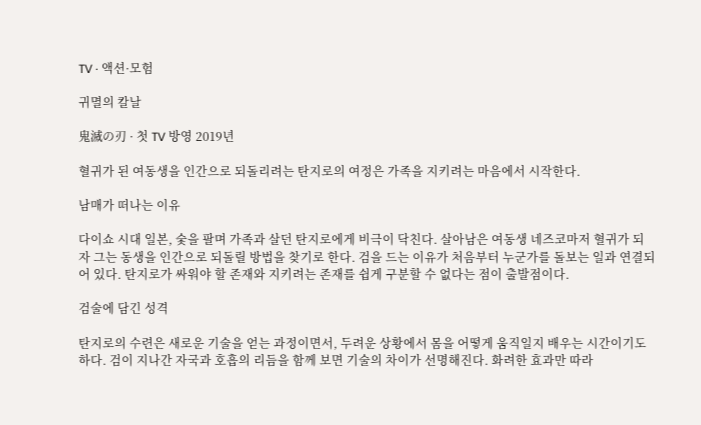TV · 액션·모험

귀멸의 칼날

鬼滅の刃 · 첫 TV 방영 2019년

혈귀가 된 여동생을 인간으로 되돌리려는 탄지로의 여정은 가족을 지키려는 마음에서 시작한다.

남매가 떠나는 이유

다이쇼 시대 일본, 숯을 팔며 가족과 살던 탄지로에게 비극이 닥친다. 살아남은 여동생 네즈코마저 혈귀가 되자 그는 동생을 인간으로 되돌릴 방법을 찾기로 한다. 검을 드는 이유가 처음부터 누군가를 돌보는 일과 연결되어 있다. 탄지로가 싸워야 할 존재와 지키려는 존재를 쉽게 구분할 수 없다는 점이 출발점이다.

검술에 담긴 성격

탄지로의 수련은 새로운 기술을 얻는 과정이면서, 두려운 상황에서 몸을 어떻게 움직일지 배우는 시간이기도 하다. 검이 지나간 자국과 호흡의 리듬을 함께 보면 기술의 차이가 선명해진다. 화려한 효과만 따라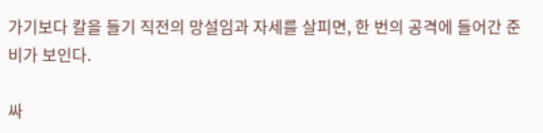가기보다 칼을 들기 직전의 망설임과 자세를 살피면, 한 번의 공격에 들어간 준비가 보인다.

싸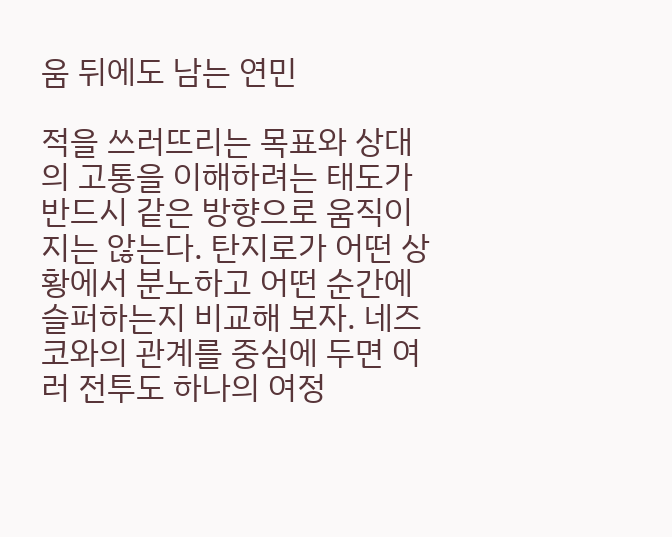움 뒤에도 남는 연민

적을 쓰러뜨리는 목표와 상대의 고통을 이해하려는 태도가 반드시 같은 방향으로 움직이지는 않는다. 탄지로가 어떤 상황에서 분노하고 어떤 순간에 슬퍼하는지 비교해 보자. 네즈코와의 관계를 중심에 두면 여러 전투도 하나의 여정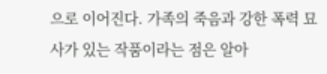으로 이어진다. 가족의 죽음과 강한 폭력 묘사가 있는 작품이라는 점은 알아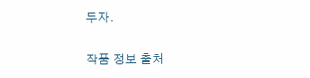두자.

작품 정보 출처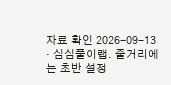자료 확인 2026-09-13 · 심심풀이랩. 줄거리에는 초반 설정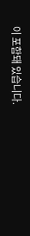이 포함돼 있습니다.